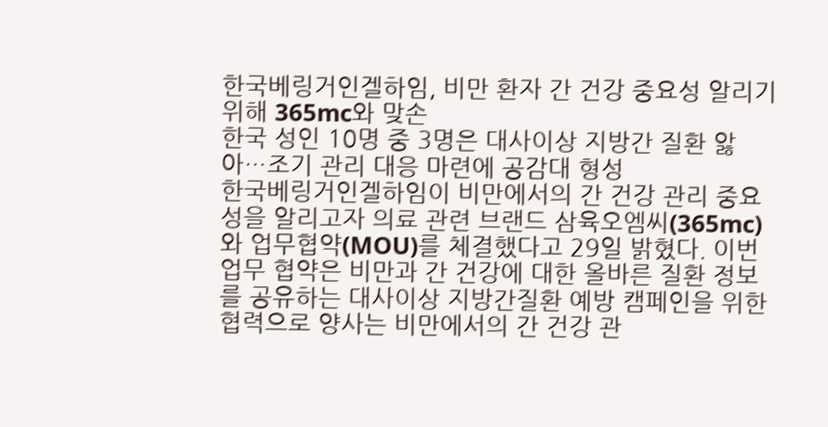한국베링거인겔하임, 비만 환자 간 건강 중요성 알리기 위해 365mc와 맞손
한국 성인 10명 중 3명은 대사이상 지방간 질환 앓아…조기 관리 대응 마련에 공감대 형성
한국베링거인겔하임이 비만에서의 간 건강 관리 중요성을 알리고자 의료 관련 브랜드 삼육오엠씨(365mc)와 업무협약(MOU)를 체결했다고 29일 밝혔다. 이번 업무 협약은 비만과 간 건강에 대한 올바른 질환 정보를 공유하는 대사이상 지방간질환 예방 캠페인을 위한 협력으로 양사는 비만에서의 간 건강 관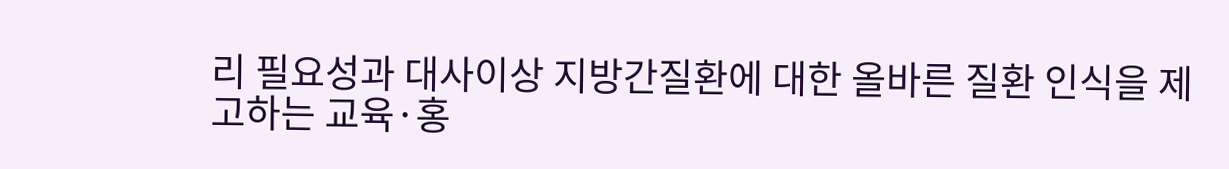리 필요성과 대사이상 지방간질환에 대한 올바른 질환 인식을 제고하는 교육·홍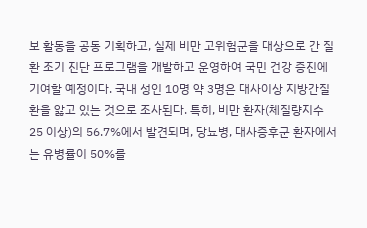보 활동을 공동 기획하고, 실제 비만 고위험군을 대상으로 간 질환 조기 진단 프로그램을 개발하고 운영하여 국민 건강 증진에 기여할 예정이다. 국내 성인 10명 약 3명은 대사이상 지방간질환을 앓고 있는 것으로 조사된다. 특히, 비만 환자(체질량지수 25 이상)의 56.7%에서 발견되며, 당뇨병, 대사증후군 환자에서는 유병률이 50%를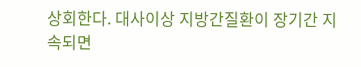상회한다. 대사이상 지방간질환이 장기간 지속되면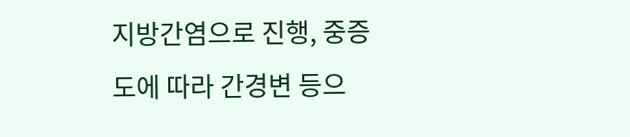지방간염으로 진행, 중증도에 따라 간경변 등으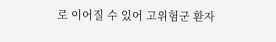로 이어질 수 있어 고위험군 환자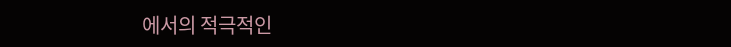에서의 적극적인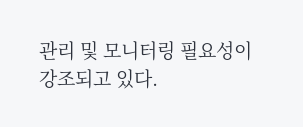관리 및 모니터링 필요성이 강조되고 있다.